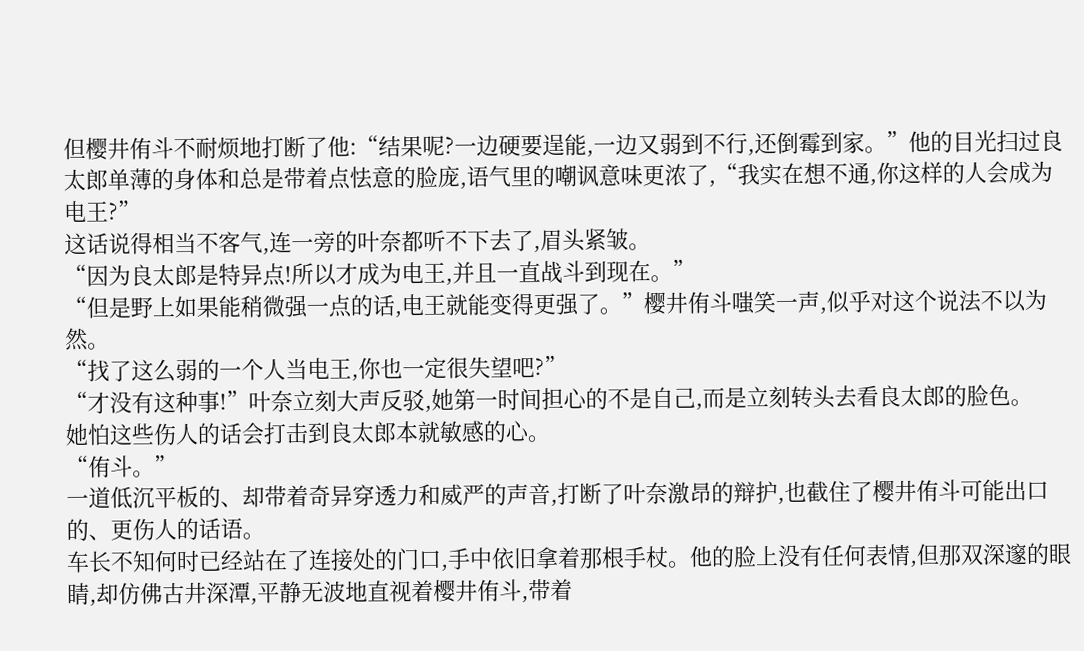但樱井侑斗不耐烦地打断了他:“结果呢?一边硬要逞能,一边又弱到不行,还倒霉到家。”他的目光扫过良太郎单薄的身体和总是带着点怯意的脸庞,语气里的嘲讽意味更浓了,“我实在想不通,你这样的人会成为电王?”
这话说得相当不客气,连一旁的叶奈都听不下去了,眉头紧皱。
“因为良太郎是特异点!所以才成为电王,并且一直战斗到现在。”
“但是野上如果能稍微强一点的话,电王就能变得更强了。”樱井侑斗嗤笑一声,似乎对这个说法不以为然。
“找了这么弱的一个人当电王,你也一定很失望吧?”
“才没有这种事!”叶奈立刻大声反驳,她第一时间担心的不是自己,而是立刻转头去看良太郎的脸色。
她怕这些伤人的话会打击到良太郎本就敏感的心。
“侑斗。”
一道低沉平板的、却带着奇异穿透力和威严的声音,打断了叶奈激昂的辩护,也截住了樱井侑斗可能出口的、更伤人的话语。
车长不知何时已经站在了连接处的门口,手中依旧拿着那根手杖。他的脸上没有任何表情,但那双深邃的眼睛,却仿佛古井深潭,平静无波地直视着樱井侑斗,带着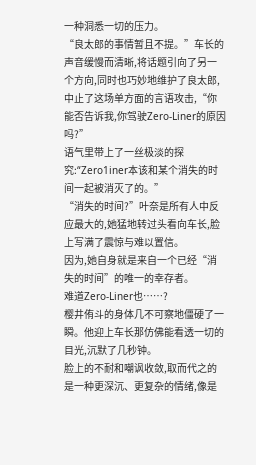一种洞悉一切的压力。
“良太郎的事情暂且不提。”车长的声音缓慢而清晰,将话题引向了另一个方向,同时也巧妙地维护了良太郎,中止了这场单方面的言语攻击,“你能否告诉我,你驾驶Zero-Liner的原因吗?”
语气里带上了一丝极淡的探究:“Zero1iner本该和某个消失的时间一起被消灭了的。”
“消失的时间?”叶奈是所有人中反应最大的,她猛地转过头看向车长,脸上写满了震惊与难以置信。
因为,她自身就是来自一个已经“消失的时间”的唯一的幸存者。
难道Zero-Liner也……?
樱井侑斗的身体几不可察地僵硬了一瞬。他迎上车长那仿佛能看透一切的目光,沉默了几秒钟。
脸上的不耐和嘲讽收敛,取而代之的是一种更深沉、更复杂的情绪,像是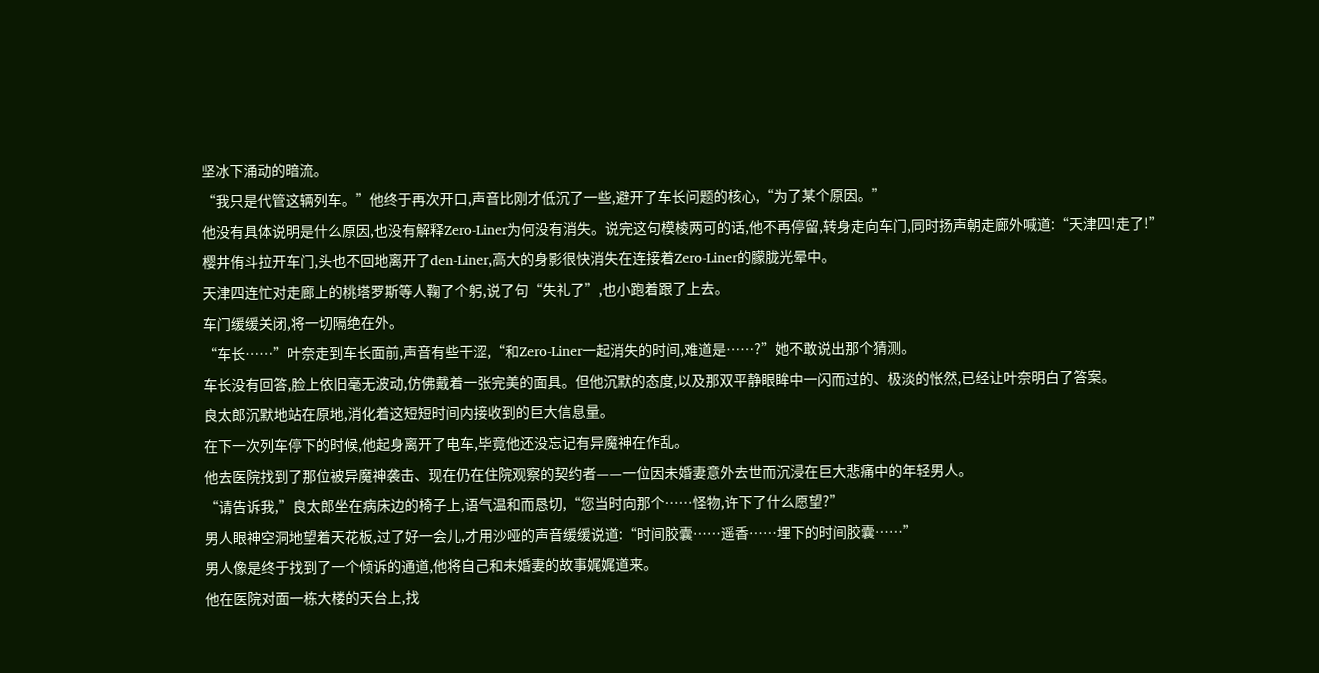坚冰下涌动的暗流。
“我只是代管这辆列车。”他终于再次开口,声音比刚才低沉了一些,避开了车长问题的核心,“为了某个原因。”
他没有具体说明是什么原因,也没有解释Zero-Liner为何没有消失。说完这句模棱两可的话,他不再停留,转身走向车门,同时扬声朝走廊外喊道:“天津四!走了!”
樱井侑斗拉开车门,头也不回地离开了den-Liner,高大的身影很快消失在连接着Zero-Liner的朦胧光晕中。
天津四连忙对走廊上的桃塔罗斯等人鞠了个躬,说了句“失礼了”,也小跑着跟了上去。
车门缓缓关闭,将一切隔绝在外。
“车长……”叶奈走到车长面前,声音有些干涩,“和Zero-Liner一起消失的时间,难道是……?”她不敢说出那个猜测。
车长没有回答,脸上依旧毫无波动,仿佛戴着一张完美的面具。但他沉默的态度,以及那双平静眼眸中一闪而过的、极淡的怅然,已经让叶奈明白了答案。
良太郎沉默地站在原地,消化着这短短时间内接收到的巨大信息量。
在下一次列车停下的时候,他起身离开了电车,毕竟他还没忘记有异魔神在作乱。
他去医院找到了那位被异魔神袭击、现在仍在住院观察的契约者——一位因未婚妻意外去世而沉浸在巨大悲痛中的年轻男人。
“请告诉我,”良太郎坐在病床边的椅子上,语气温和而恳切,“您当时向那个……怪物,许下了什么愿望?”
男人眼神空洞地望着天花板,过了好一会儿,才用沙哑的声音缓缓说道:“时间胶囊……遥香……埋下的时间胶囊……”
男人像是终于找到了一个倾诉的通道,他将自己和未婚妻的故事娓娓道来。
他在医院对面一栋大楼的天台上,找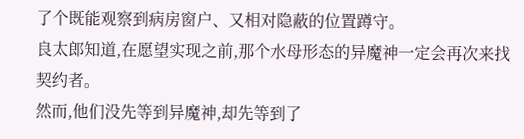了个既能观察到病房窗户、又相对隐蔽的位置蹲守。
良太郎知道,在愿望实现之前,那个水母形态的异魔神一定会再次来找契约者。
然而,他们没先等到异魔神,却先等到了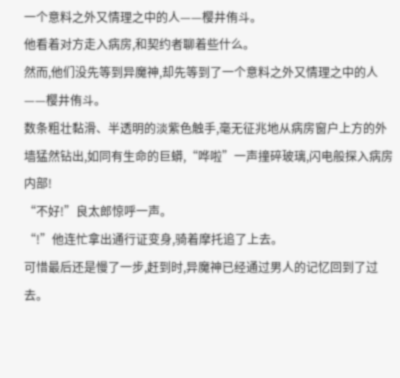一个意料之外又情理之中的人——樱井侑斗。
他看着对方走入病房,和契约者聊着些什么。
然而,他们没先等到异魔神,却先等到了一个意料之外又情理之中的人——樱井侑斗。
数条粗壮黏滑、半透明的淡紫色触手,毫无征兆地从病房窗户上方的外墙猛然钻出,如同有生命的巨蟒,“哗啦”一声撞碎玻璃,闪电般探入病房内部!
“不好!”良太郎惊呼一声。
“!”他连忙拿出通行证变身,骑着摩托追了上去。
可惜最后还是慢了一步,赶到时,异魔神已经通过男人的记忆回到了过去。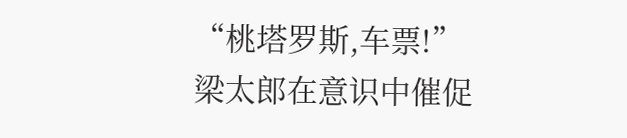“桃塔罗斯,车票!”
梁太郎在意识中催促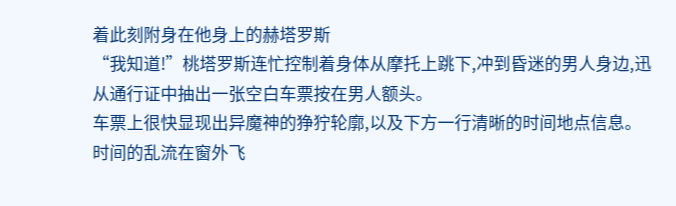着此刻附身在他身上的赫塔罗斯
“我知道!”桃塔罗斯连忙控制着身体从摩托上跳下,冲到昏迷的男人身边,迅从通行证中抽出一张空白车票按在男人额头。
车票上很快显现出异魔神的狰狞轮廓,以及下方一行清晰的时间地点信息。
时间的乱流在窗外飞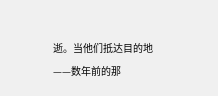逝。当他们抵达目的地——数年前的那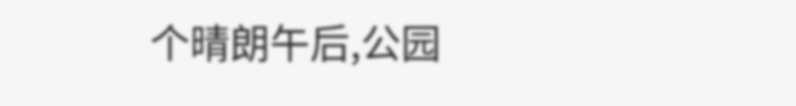个晴朗午后,公园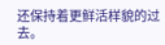还保持着更鲜活样貌的过去。